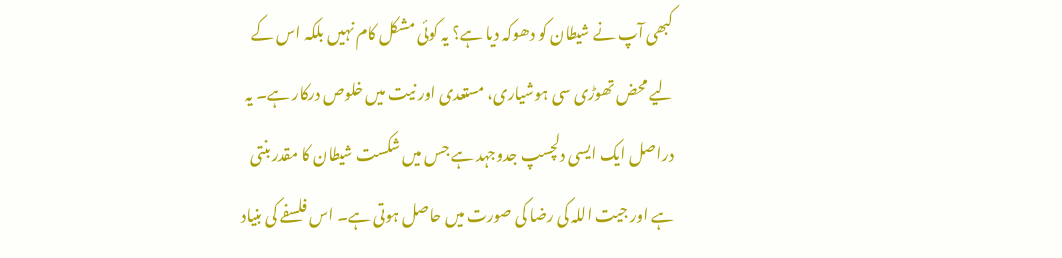کبھی آپ نے شیطان کو دھوکہ دیا ہے؟ یہ کوئی مشکل کام نہیں بلکہ اس کے لیے محض تھوڑی سی ہوشیاری، مستعدی اور نیت میں خلوص درکار ہے۔ یہ دراصل ایک ایسی دلچسپ جدوجہد ہے جس میں شکست شیطان کا مقدر بنتی ہے اور جیت اللہ کی رضا کی صورت میں حاصل ہوتی ہے۔ اس فلسفے کی بنیاد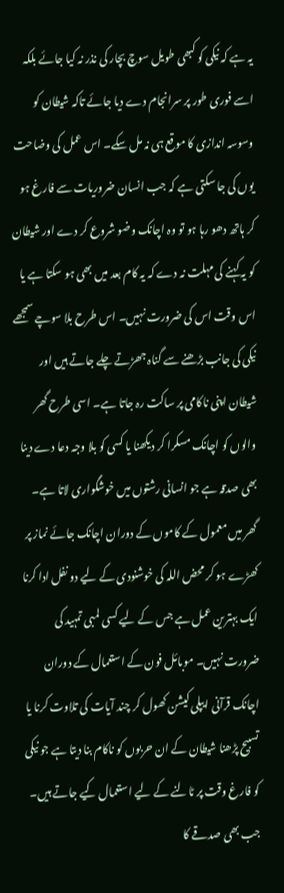یہ ہے کہ نیکی کو کبھی طویل سوچ بچار کی نذر نہ کیا جائے بلکہ اسے فوری طور پر سرانجام دے دیا جائے تاکہ شیطان کو وسوسہ اندازی کا موقع ہی نہ مل سکے۔ اس عمل کی وضاحت یوں کی جا سکتی ہے کہ جب انسان ضروریات سے فارغ ہو کر ہاتھ دھو رہا ہو تو وہ اچانک وضو شروع کر دے اور شیطان کو یہ کہنے کی مہلت نہ دے کہ یہ کام بعد میں بھی ہو سکتا ہے یا اس وقت اس کی ضرورت نہیں۔ اس طرح بلا سوچے سمجھے نیکی کی جانب بڑھنے سے گناہ جھڑتے چلے جاتے ہیں اور شیطان اپنی ناکامی پر ساکت رہ جاتا ہے۔ اسی طرح گھر والوں کو اچانک مسکرا کر دیکھنا یا کسی کو بلا وجہ دعا دے دینا بھی صدقہ ہے جو انسانی رشتوں میں خوشگواری لاتا ہے۔
گھر میں معمول کے کاموں کے دوران اچانک جائے نماز پر کھڑے ہو کر محض اللہ کی خوشنودی کے لیے دو نفل ادا کرنا ایک بہترین عمل ہے جس کے لیے کسی لمبی تمہید کی ضرورت نہیں۔ موبائل فون کے استعمال کے دوران اچانک قرآنی ایپلی کیشن کھول کر چند آیات کی تلاوت کرنا یا تسبیح پڑھنا شیطان کے ان حربوں کو ناکام بنا دیتا ہے جو نیکی کو فارغ وقت پر ٹالنے کے لیے استعمال کیے جاتے ہیں۔ جب بھی صدقے کا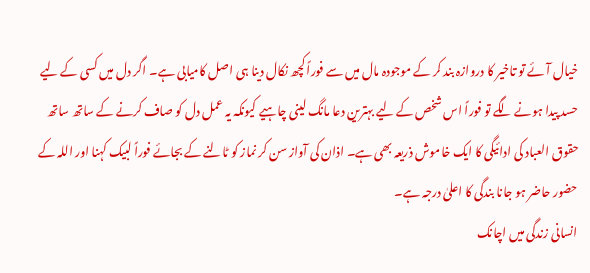خیال آئے تو تاخیر کا دروازہ بند کر کے موجودہ مال میں سے فوراً کچھ نکال دینا ہی اصل کامیابی ہے۔ اگر دل میں کسی کے لیے حسد پیدا ہونے لگے تو فوراً اس شخص کے لیے بہترین دعا مانگ لینی چاہیے کیونکہ یہ عمل دل کو صاف کرنے کے ساتھ ساتھ حقوق العباد کی ادائیگی کا ایک خاموش ذریعہ بھی ہے۔ اذان کی آواز سن کر نماز کو ٹالنے کے بجائے فوراً لبیک کہنا اور اللہ کے حضور حاضر ہو جانا بندگی کا اعلیٰ درجہ ہے۔
انسانی زندگی میں اچانک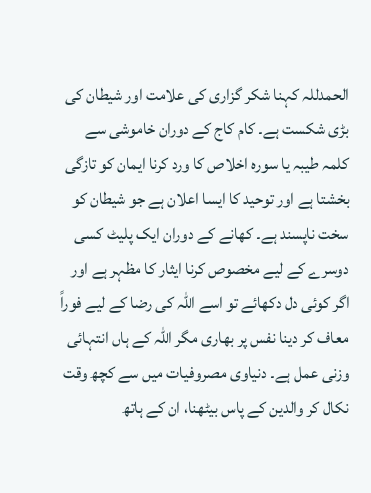الحمدللہ کہنا شکر گزاری کی علامت اور شیطان کی بڑی شکست ہے۔ کام کاج کے دوران خاموشی سے کلمہ طیبہ یا سورہ اخلاص کا ورد کرنا ایمان کو تازگی بخشتا ہے اور توحید کا ایسا اعلان ہے جو شیطان کو سخت ناپسند ہے۔ کھانے کے دوران ایک پلیٹ کسی دوسرے کے لیے مخصوص کرنا ایثار کا مظہر ہے اور اگر کوئی دل دکھائے تو اسے اللہ کی رضا کے لیے فوراً معاف کر دینا نفس پر بھاری مگر اللہ کے ہاں انتہائی وزنی عمل ہے۔ دنیاوی مصروفیات میں سے کچھ وقت نکال کر والدین کے پاس بیٹھنا، ان کے ہاتھ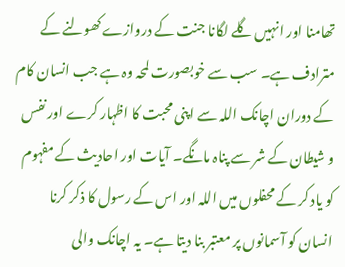تھامنا اور انہیں گلے لگانا جنت کے دروازے کھولنے کے مترادف ہے۔ سب سے خوبصورت لمحہ وہ ہے جب انسان کام کے دوران اچانک اللہ سے اپنی محبت کا اظہار کرے اور نفس و شیطان کے شر سے پناہ مانگے۔ آیات اور احادیث کے مفہوم کو یاد کر کے محفلوں میں اللہ اور اس کے رسول کا ذکر کرنا انسان کو آسمانوں پر معتبر بنا دیتا ہے۔ یہ اچانک والی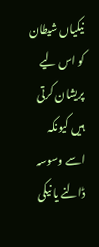نیکیاں شیطان کو اس لیے پریشان کرتی ہیں کیونکہ اسے وسوسہ ڈالنے یا نیکی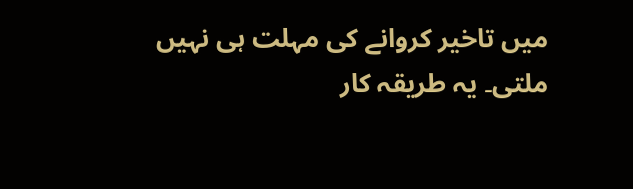میں تاخیر کروانے کی مہلت ہی نہیں ملتی۔ یہ طریقہ کار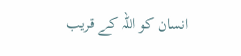انسان کو اللہ کے قریب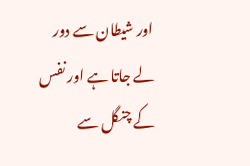اور شیطان سے دور لے جاتا ہے اور نفس کے چنگل سے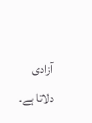آزادی دلاتا ہے۔